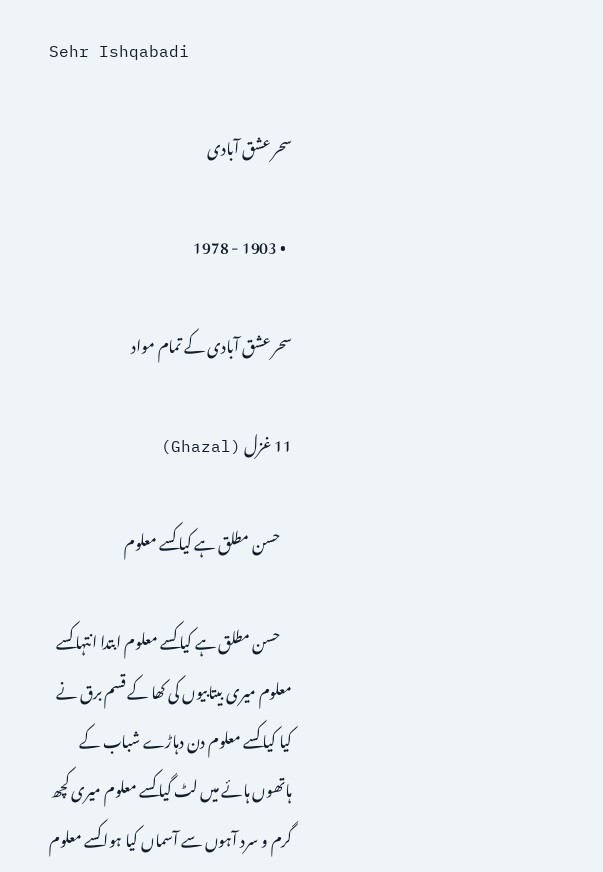Sehr Ishqabadi

سحر عشق آبادی

  • 1903 - 1978

سحر عشق آبادی کے تمام مواد

11 غزل (Ghazal)

    حسن مطلق ہے کیا کسے معلوم

    حسن مطلق ہے کیا کسے معلوم ابتدا انتہا کسے معلوم میری بیتابیوں کی کھا کے قسم برق نے کیا کیا کسے معلوم دن دہاڑے شباب کے ہاتھوں ہائے میں لٹ گیا کسے معلوم میری کچھ گرم و سرد آہوں سے آسماں کیا ہوا کسے معلوم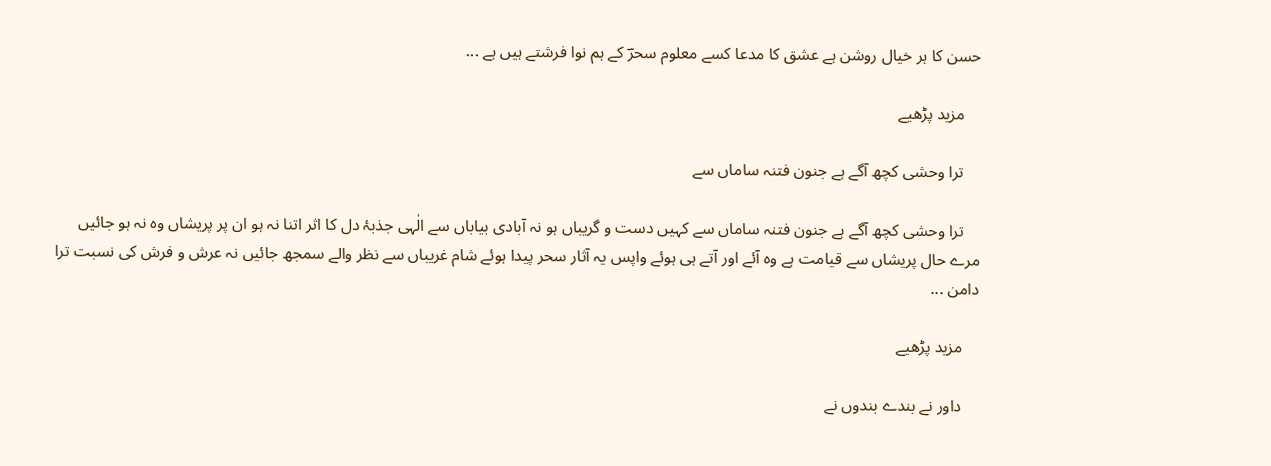حسن کا ہر خیال روشن ہے عشق کا مدعا کسے معلوم سحرؔ کے ہم نوا فرشتے ہیں ہے ...

    مزید پڑھیے

    ترا وحشی کچھ آگے ہے جنون فتنہ ساماں سے

    ترا وحشی کچھ آگے ہے جنون فتنہ ساماں سے کہیں دست و گریباں ہو نہ آبادی بیاباں سے الٰہی جذبۂ دل کا اثر اتنا نہ ہو ان پر پریشاں وہ نہ ہو جائیں مرے حال پریشاں سے قیامت ہے وہ آئے اور آتے ہی ہوئے واپس یہ آثار سحر پیدا ہوئے شام غریباں سے نظر والے سمجھ جائیں نہ عرش و فرش کی نسبت ترا دامن ...

    مزید پڑھیے

    داور نے بندے بندوں نے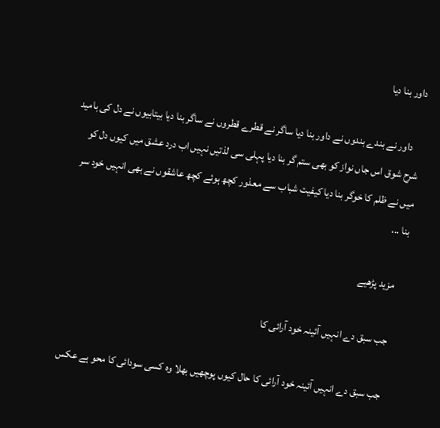داور بنا دیا

    داور نے بندے بندوں نے داور بنا دیا ساگر نے قطرے قطروں نے ساگر بنا دیا بیتابیوں نے دل کی بامید شرح شوق اس جاں نواز کو بھی ستم گر بنا دیا پہلی سی لذتیں نہیں اب درد عشق میں کیوں دل کو میں نے ظلم کا خوگر بنا دیا کیفیت شباب سے معذور کچھ ہوئے کچھ عاشقوں نے بھی انہیں خود سر بنا ...

    مزید پڑھیے

    جب سبق دے انہیں آئینہ خود آرائی کا

    جب سبق دے انہیں آئینہ خود آرائی کا حال کیوں پوچھیں بھلا وہ کسی سودائی کا محو ہے عکس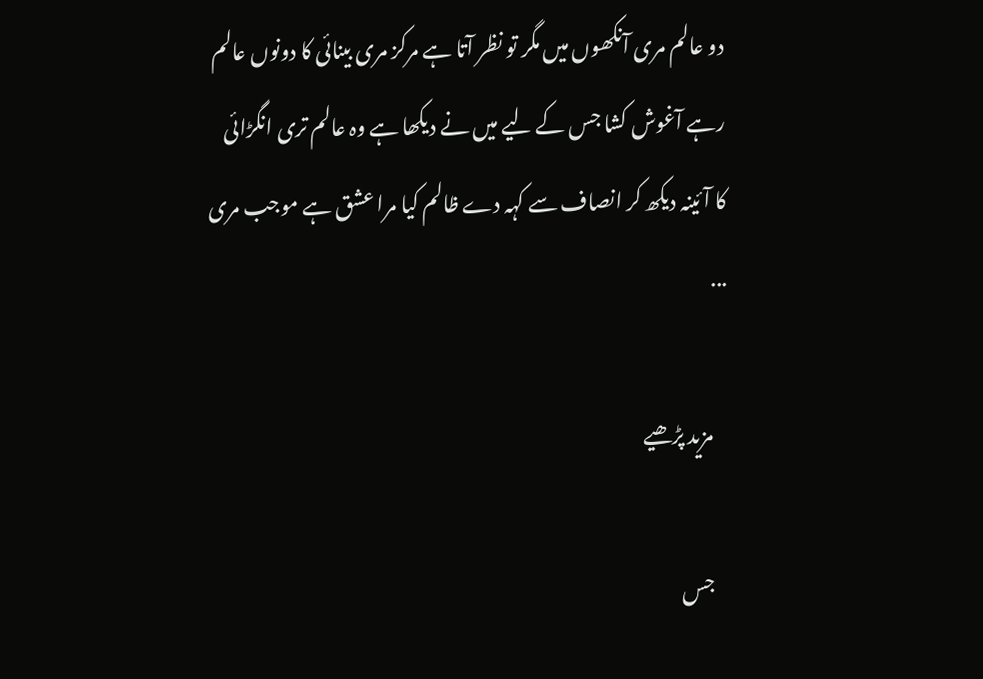دو عالم مری آنکھوں میں مگر تو نظر آتا ہے مرکز مری بینائی کا دونوں عالم رہے آغوش کشا جس کے لیے میں نے دیکھا ہے وہ عالم تری انگڑائی کا آئینہ دیکھ کر انصاف سے کہہ دے ظالم کیا مرا عشق ہے موجب مری ...

    مزید پڑھیے

    جس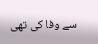سے وفا کی تھی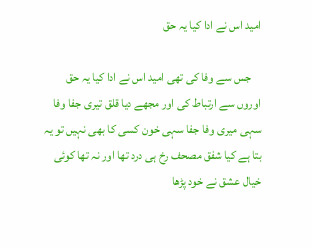امید اس نے ادا کیا یہ حق

    جس سے وفا کی تھی امید اس نے ادا کیا یہ حق اوروں سے ارتباط کی اور مجھے دیا قلق تیری جفا وفا سہی میری وفا جفا سہی خون کسی کا بھی نہیں تو یہ بتا ہے کیا شفق مصحف رخ ہی درد تھا اور نہ تھا کوئی خیال عشق نے خود پڑھا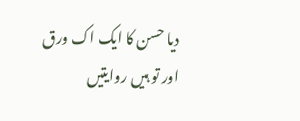دیا حسن کا ایک اک ورق اور تو ہیں روایتیں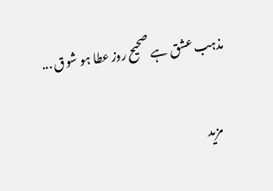مذہب عشق ہے صحیح روز عطا ہو شوق ...

    مزید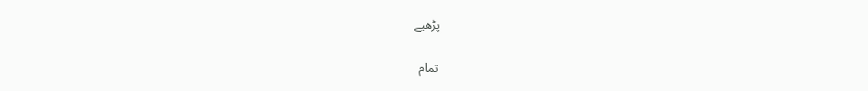پڑھیے

تمام